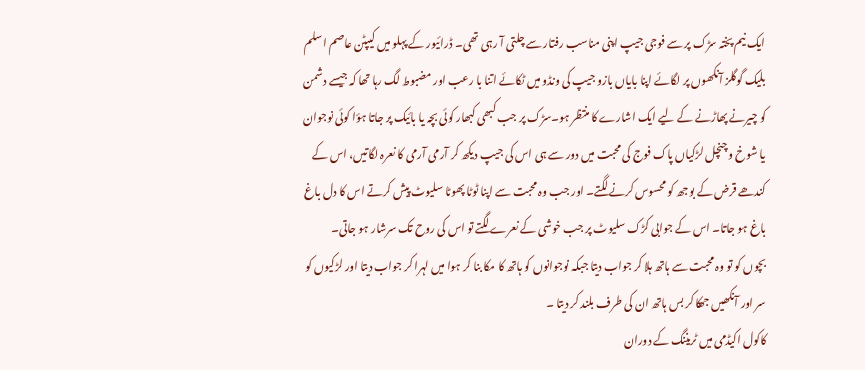ایک نیم پختہ سڑک پر سے فوجی جیپ اپنی مناسب رفتار سے چلتی آ رہی تھی۔ ڈرائیور کے پہلو میں کیپٹن عاصم اسلم بلیک گوگلز آنکھوں پر لگائے اپنا بایاں بازو جیپ کی ونڈو میں ٹکائے اتنا با رعب اور مضبوط لگ رہا تھا کہ جیسے دشمن کو چیرنے پھاڑنے کے لیے ایک اشارے کا منتظر ہو۔سڑک پر جب کبھی کبھار کوئی بچہ یا بائیک پر جاتا ہؤا کوئی نوجوان یا شوخ و چنچل لڑکیاں پاک فوج کی محبت میں دور سے ہی اس کی جیپ دیکھ کر آرمی آرمی کا نعرہ لگاتیں، اس کے کندھے قرض کے بوجھ کو محسوس کرنے لگتے۔ اور جب وہ محبت سے اپنا ٹوٹا پھوٹا سلیوٹ پیش کرتے اس کا دل باغ باغ ہو جاتا۔ اس کے جوابی کڑک سلیوٹ پر جب خوشی کے نعرے لگتے تو اس کی روح تک سرشار ہو جاتی۔
بچوں کو تو وہ محبت سے ہاتھ ہلا کر جواب دیتا جبکہ نوجوانوں کو ہاتھ کا مکا بنا کر ہوا میں لہرا کر جواب دیتا اور لڑکیوں کو سر اور آنکھیں جھکا کر بس ہاتھ ان کی طرف بلند کر دیتا ۔
کاکول اکیڈمی میں ٹریننگ کے دوران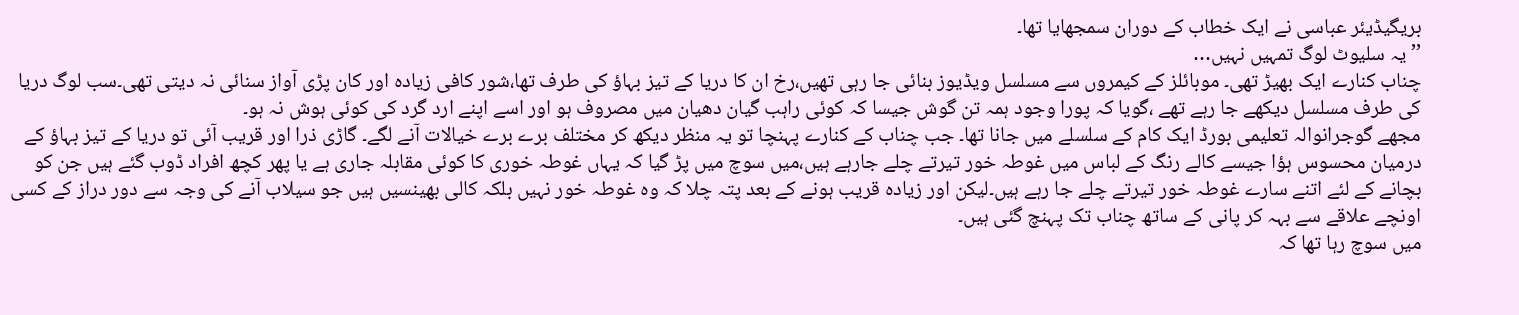بریگیڈیئر عباسی نے ایک خطاب کے دوران سمجھایا تھا۔
’’ یہ سلیوٹ لوگ تمہیں نہیں…
چناب کنارے ایک بھیڑ تھی۔ موبائلز کے کیمروں سے مسلسل ویڈیوز بنائی جا رہی تھیں،رخ ان کا دریا کے تیز بہاؤ کی طرف تھا،شور کافی زیادہ اور کان پڑی آواز سنائی نہ دیتی تھی۔سب لوگ دریا کی طرف مسلسل دیکھے جا رہے تھے ،گویا کہ پورا وجود ہمہ تن گوش جیسا کہ کوئی راہب گیان دھیان میں مصروف ہو اور اسے اپنے ارد گرد کی کوئی ہوش نہ ہو۔
مجھے گوجرانوالہ تعلیمی بورڈ ایک کام کے سلسلے میں جانا تھا۔ جب چناب کے کنارے پہنچا تو یہ منظر دیکھ کر مختلف برے برے خیالات آنے لگے۔ گاڑی ذرا اور قریب آئی تو دریا کے تیز بہاؤ کے درمیان محسوس ہؤا جیسے کالے رنگ کے لباس میں غوطہ خور تیرتے چلے جارہے ہیں،میں سوچ میں پڑ گیا کہ یہاں غوطہ خوری کا کوئی مقابلہ جاری ہے یا پھر کچھ افراد ڈوب گئے ہیں جن کو بچانے کے لئے اتنے سارے غوطہ خور تیرتے چلے جا رہے ہیں۔لیکن اور زیادہ قریب ہونے کے بعد پتہ چلا کہ وہ غوطہ خور نہیں بلکہ کالی بھینسیں ہیں جو سیلاب آنے کی وجہ سے دور دراز کے کسی اونچے علاقے سے بہہ کر پانی کے ساتھ چناب تک پہنچ گئی ہیں۔
میں سوچ رہا تھا کہ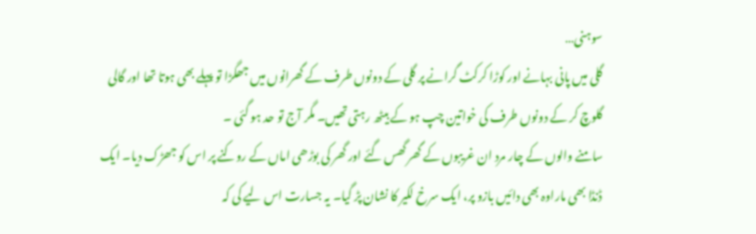سوہنی…
گلی میں پانی بہانے اور کوڑا کرکٹ گرانے پر گلی کے دونوں طرف کے گھرانوں میں جھگڑا تو پہلے بھی ہوتا تھا اور گالی گلوچ کر کے دونوں طرف کی خواتین چپ ہو کے بیٹھ رہتی تھیں۔ مگر آج تو حد ہو گئی ۔
سامنے والوں کے چار مرد ان غریبوں کے گھر گھس گئے اور گھر کی بوڑھی اماں کے روکنے پر اس کو جھڑک دیا۔ ایک ڈنڈا بھی ماراوہ بھی دائیں بازو پر، ایک سرخ لکیر کا نشان پڑ گیا۔ یہ جسارت اس لیے کی کہ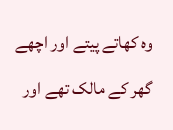وہ کھاتے پیتے اور اچھے گھر کے مالک تھے اور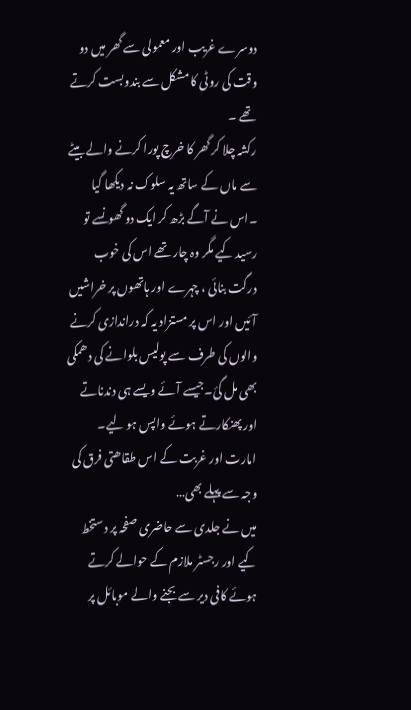دوسرے غریب اور معمولی سے گھر میں دو وقت کی روٹی کا مشکل سے بندوبست کرتے تھے ۔
رکشہ چلا کر گھر کا خرچ پورا کرنے والے بیٹے سے ماں کے ساتھ یہ سلوک نہ دیکھا گیا ۔اس نے آگے بڑھ کر ایک دو گھونسے تو رسید کیے مگر وہ چار تھے اس کی خوب درگت بنائی ، چہرے اور ہاتھوں پر خراشیں آئیں اور اس پر مستزاد یہ کہ دراندازی کرنے والوں کی طرف سے پولیس بلوانے کی دھمکی بھی مل گئ۔جیسے آئے ویسے ہی دندناتے اور پھنکارتے ہوئے واپس ہو لیے۔
امارت اور غربت کے اس طقاھتی فرق کی وجہ سے پہلے بھی…
میں نے جلدی سے حاضری صفحہ پر دستخط کیے اور رجسٹر ملازم کے حوالے کرتے ہوئے کافی دیر سے بجنے والے موبائل پر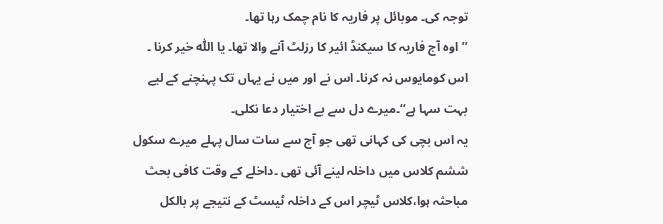توجہ کی۔ موبائل پر فاریہ کا نام چمک رہا تھا۔
’’اوہ آج فاریہ کا سیکنڈ ائیر کا رزلٹ آنے والا تھا۔ یا اللّٰہ خیر کرنا ۔ اس کومایوس نہ کرنا۔ اس نے اور میں نے یہاں تک پہنچنے کے لیے بہت سہا ہے‘‘۔میرے دل سے بے اختیار دعا نکلی۔
یہ اس بچی کی کہانی تھی جو آج سے سات سال پہلے میرے سکول ششم کلاس میں داخلہ لینے آئی تھی ۔داخلے کے وقت کافی بحث مباحثہ ہوا،کلاس ٹیچر اس کے داخلہ ٹیسٹ کے نتیجے پر بالکل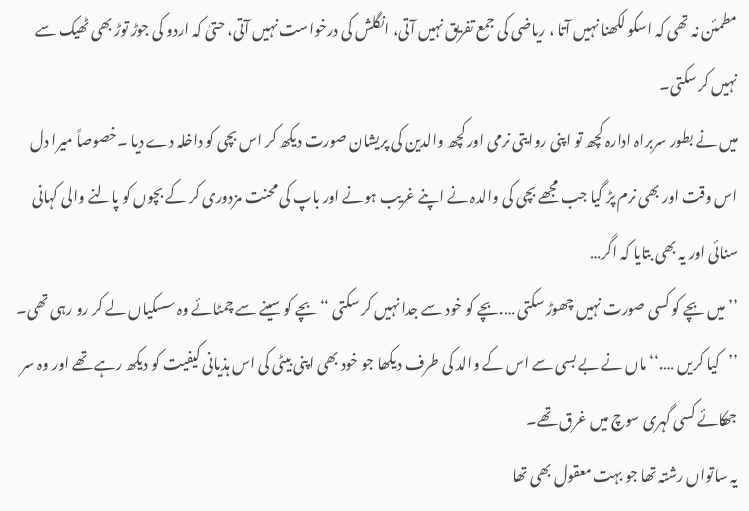مطمئن نہ تھی کہ اسکو لکھنا نہیں آتا ، ریاضی کی جمع تفریق نہیں آتی، انگلش کی درخواست نہیں آتی، حتیٰ کہ اردو کی جوڑ توڑ بھی ٹھیک سے نہیں کر سکتی۔
میں نے بطور سربراہ ادارہ کچھ تو اپنی روایتی نرمی اور کچھ والدین کی پریشان صورت دیکھ کر اس بچی کو داخلہ دے دیا ۔خصوصاً میرا دل اس وقت اور بھی نرم پڑ گیا جب مجھے بچی کی والدہ نے اپنے غریب ہونے اور باپ کی محنت مزدوری کر کے بچوں کو پالنے والی کہانی سنائی اور یہ بھی بتایا کہ اگر…
’’میں بچے کو کسی صورت نہیں چھوڑ سکتی ….بچے کو خود سے جدا نہیں کر سکتی ‘‘بچے کو سینے سے چمٹائے وہ سسکیاں لے کر رو رہی تھی۔
’’کیا کریں ….‘‘ماں نے بے بسی سے اس کے والد کی طرف دیکھا جو خود بھی اپنی بیٹی کی اس ہذیانی کیفیت کو دیکھ رہے تھے اور وہ سر جھکائے کسی گہری سوچ میں غرق تھے۔
یہ ساتواں رشتہ تھا جو بہت معقول بھی تھا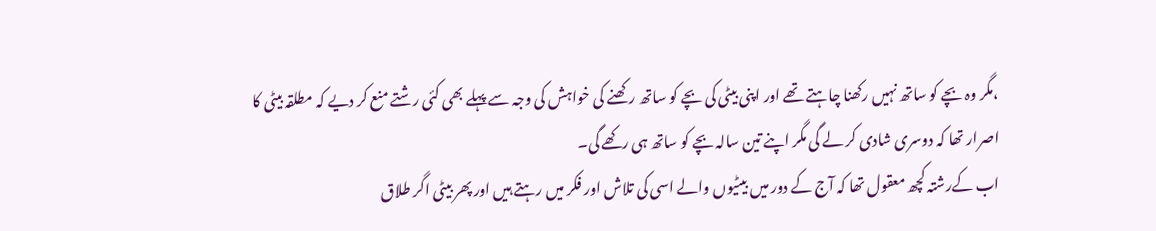،مگر وہ بچے کو ساتھ نہیں رکھنا چاہتے تھے اور اپنی بیٹی کی بچے کو ساتھ رکھنے کی خواہش کی وجہ سے پہلے بھی کئی رشتے منع کر دیے کہ مطلقہ بیٹی کا اصرار تھا کہ دوسری شادی کر لے گی مگر اپنے تین سالہ بچے کو ساتھ ہی رکھے گی۔
اب کےرشتہ کچھ معقول تھا کہ آج کے دور میں بیٹیوں والے اسی کی تلاش اور فکر میں رہتے ہیں اور پھر بیٹی اگر طلاق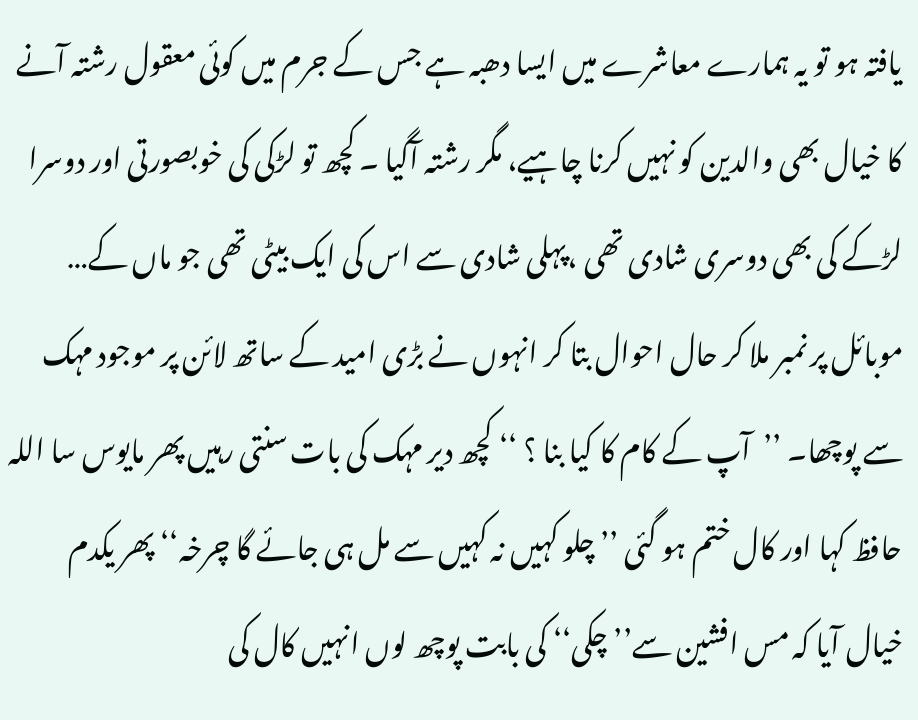یافتہ ہو تو یہ ہمارے معاشرے میں ایسا دھبہ ہے جس کے جرم میں کوئی معقول رشتہ آنے کا خیال بھی والدین کو نہیں کرنا چاہیے، مگر رشتہ آگیا ۔ کچھ تو لڑکی کی خوبصورتی اور دوسرا لڑکے کی بھی دوسری شادی تھی ،پہلی شادی سے اس کی ایک بیٹی تھی جو ماں کے…
موبائل پر نمبر ملا کر حال احوال بتا کر انہوں نے بڑی امید کے ساتھ لائن پر موجود مہک سے پوچھا۔ ’’آپ کے کام کا کیا بنا ؟ ‘‘ کچھ دیر مہک کی بات سنتی رہیں پھر مایوس سا اللہ حافظ کہا اور کال ختم ہو گئی ’’ چلو کہیں نہ کہیں سے مل ہی جائے گا چرخہ‘‘ پھر یکدم خیال آیا کہ مس افشین سے’’چکی‘‘ کی بابت پوچھ لوں انہیں کال کی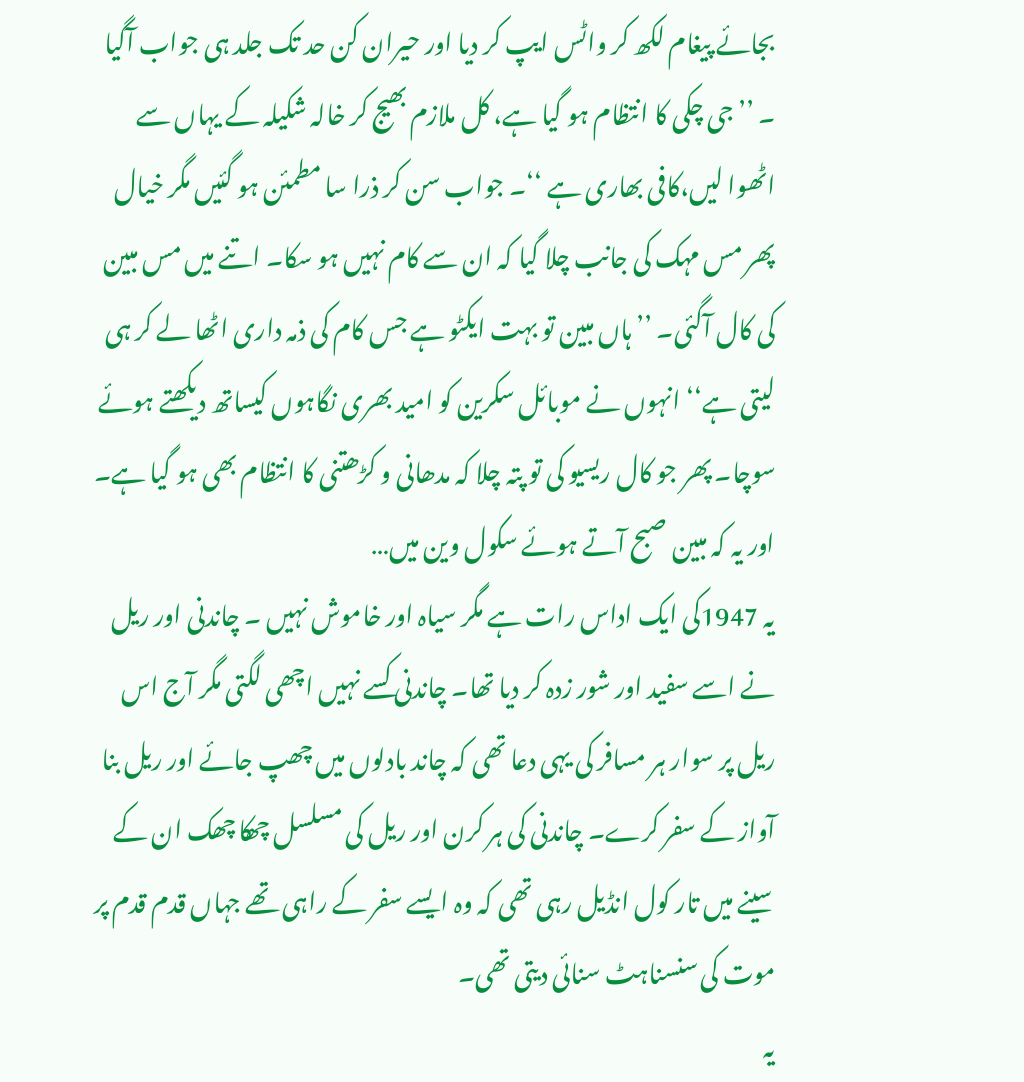بجائے پیغام لکھ کر واٹس ایپ کر دیا اور حیران کن حد تک جلد ہی جواب آگیا ۔ ’’جی چکی کا انتظام ہو گیا ہے، کل ملازم بھیج کر خالہ شکیلہ کے یہاں سے اٹھوا لیں،کافی بھاری ہے ‘‘۔ جواب سن کر ذرا سا مطمئن ہو گئیں مگر خیال پھر مس مہک کی جانب چلا گیا کہ ان سے کام نہیں ہو سکا۔ اتنے میں مس مبین کی کال آگئی۔ ’’ہاں مبین تو بہت ایکٹو ہے جس کام کی ذمہ داری اٹھا لے کر ہی لیتی ہے‘‘ انہوں نے موبائل سکرین کو امید بھری نگاہوں کیساتھ دیکھتے ہوئے سوچا۔ پھر جو کال ریسیو کی تو پتہ چلا کہ مدھانی و کڑھتنی کا انتظام بھی ہو گیا ہے۔ اور یہ کہ مبین صبح آتے ہوئے سکول وین میں…
یہ 1947کی ایک اداس رات ہے مگر سیاہ اور خاموش نہیں ۔ چاندنی اور ریل نے اسے سفید اور شور زدہ کر دیا تھا۔ چاندنی کسے نہیں اچھی لگتی مگر آج اس ریل پر سوار ہر مسافر کی یہی دعا تھی کہ چاند بادلوں میں چھپ جائے اور ریل بنا آواز کے سفر کرے۔ چاندنی کی ہر کرن اور ریل کی مسلسل چھکا چھک ان کے سینے میں تار کول انڈیل رہی تھی کہ وہ ایسے سفر کے راہی تھے جہاں قدم قدم پر موت کی سنسناہٹ سنائی دیتی تھی۔
یہ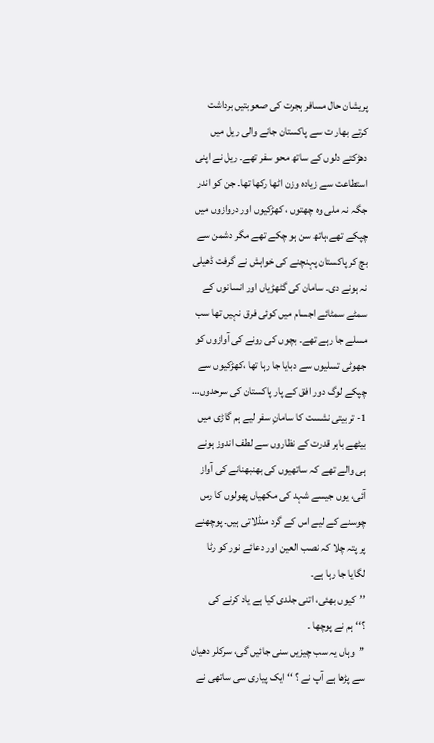پریشان حال مسافر ہجرت کی صعوبتیں برداشت کرتے بھار ت سے پاکستان جانے والی ریل میں دھڑکتے دلوں کے ساتھ محو سفر تھے۔ ریل نے اپنی استطاعت سے زیادہ وزن اٹھا رکھا تھا۔ جن کو اندر جگہ نہ ملی وہ چھتوں ، کھڑکیوں اور دروازوں میں چپکے تھے،ہاتھ سن ہو چکے تھے مگر دشمن سے بچ کر پاکستان پہنچنے کی خواہش نے گرفت ڈھیلی نہ ہونے دی۔ سامان کی گٹھڑیاں اور انسانوں کے سمٹے سمٹائے اجسام میں کوئی فرق نہیں تھا سب مسلے جا رہے تھے۔ بچوں کی رونے کی آوازوں کو جھوٹی تسلیوں سے دبایا جا رہا تھا ،کھڑکیوں سے چپکے لوگ دور افق کے پار پاکستان کی سرحدوں…
1- تربیتی نشست کا سامانِ سفر لیے ہم گاڑی میں بیٹھے باہر قدرت کے نظاروں سے لطف اندوز ہونے ہی والے تھے کہ ساتھیوں کی بھنبھنانے کی آواز آئی، یوں جیسے شہد کی مکھیاں پھولوں کا رس چوسنے کے لیے اس کے گرد منڈلاتی ہیں۔ پوچھنے پر پتہ چلا کہ نصب العین اور دعائے نور کو رٹا لگایا جا رہا ہے۔
’’کیوں بھئی، اتنی جلدی کیا ہے یاد کرنے کی ؟‘‘ہم نے پوچھا ۔
’’وہاں یہ سب چیزیں سنی جائیں گی، سرکلر دھیان سے پڑھا ہے آپ نے ؟ ‘‘ ایک پیاری سی ساتھی نے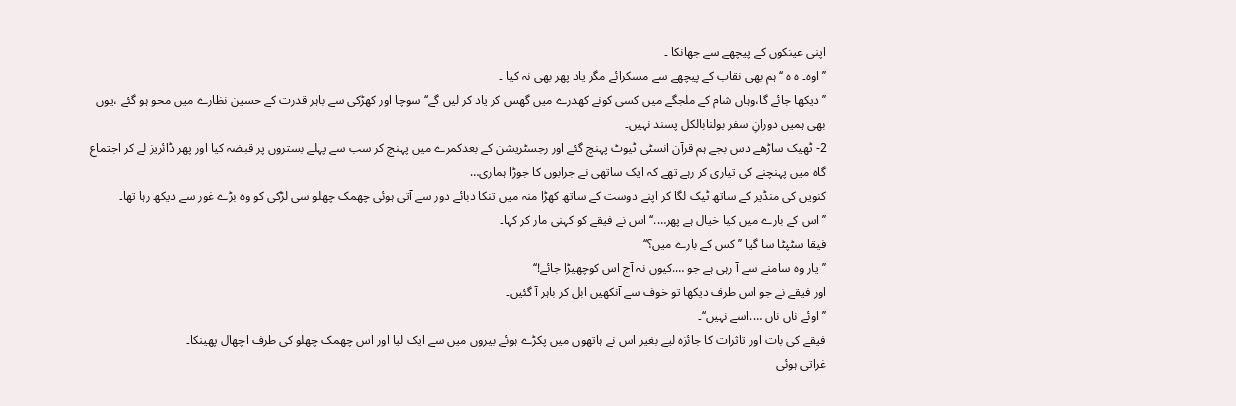اپنی عینکوں کے پیچھے سے جھانکا ۔
’’اوہ۔ ہ ہ ‘‘ ہم بھی نقاب کے پیچھے سے مسکرائے مگر یاد پھر بھی نہ کیا ۔
’’دیکھا جائے گا،وہاں شام کے ملجگے میں کسی کونے کھدرے میں گھس کر یاد کر لیں گے‘‘ سوچا اور کھڑکی سے باہر قدرت کے حسین نظارے میں محو ہو گئے ،یوں بھی ہمیں دورانِ سفر بولنابالکل پسند نہیں۔
2- ٹھیک ساڑھے دس بجے ہم قرآن انسٹی ٹیوٹ پہنچ گئے اور رجسٹریشن کے بعدکمرے میں پہنچ کر سب سے پہلے بستروں پر قبضہ کیا اور پھر ڈائریز لے کر اجتماع گاہ میں پہنچنے کی تیاری کر رہے تھے کہ ایک ساتھی نے جرابوں کا جوڑا ہماری…
کنویں کی منڈیر کے ساتھ ٹیک لگا کر اپنے دوست کے ساتھ کھڑا منہ میں تنکا دبائے دور سے آتی ہوئی چھمک چھلو سی لڑکی کو وہ بڑے غور سے دیکھ رہا تھا۔
’’اس کے بارے میں کیا خیال ہے پھر….‘‘ اس نے فیقے کو کہنی مار کر کہا۔
فیقا سٹپٹا سا گیا ’’کس کے بارے میں؟‘‘
’’یار وہ سامنے سے آ رہی ہے جو ….کیوں نہ آج اس کوچھیڑا جائے!‘‘
اور فیقے نے جو اس طرف دیکھا تو خوف سے آنکھیں ابل کر باہر آ گئیں۔
’’ اوئے ناں ناں ….اسے نہیں‘‘۔
فیقے کی بات اور تاثرات کا جائزہ لیے بغیر اس نے ہاتھوں میں پکڑے ہوئے بیروں میں سے ایک لیا اور اس چھمک چھلو کی طرف اچھال پھینکا۔
غراتی ہوئی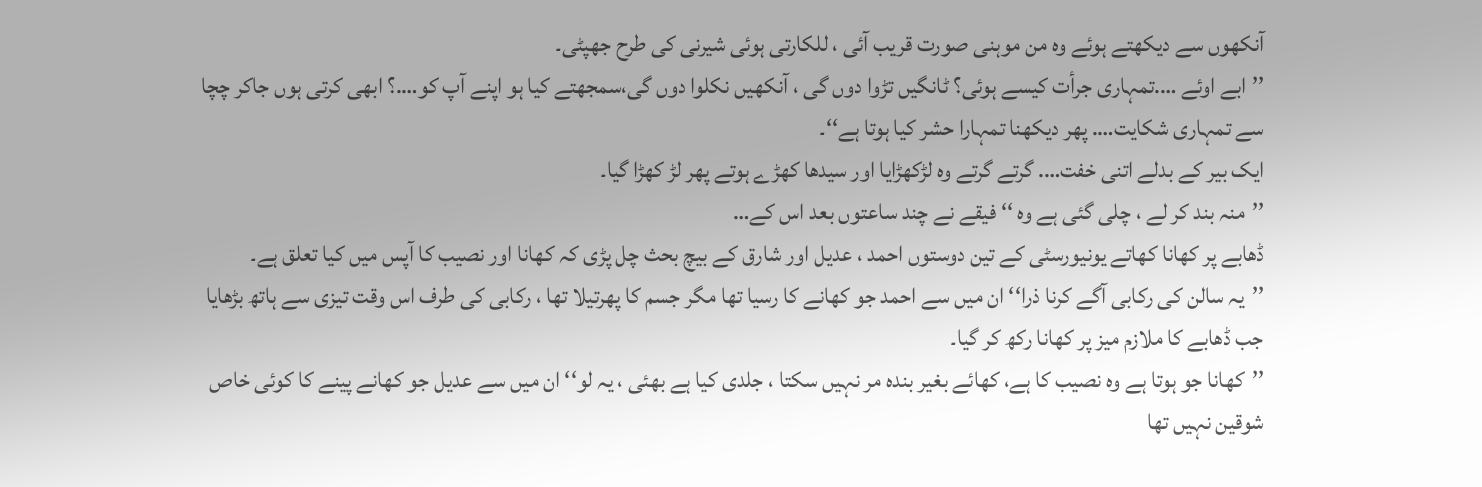آنکھوں سے دیکھتے ہوئے وہ من موہنی صورت قریب آئی ، للکارتی ہوئی شیرنی کی طرح جھپٹی۔
’’ابے اوئے ….تمہاری جرأت کیسے ہوئی؟ ٹانگیں تڑوا دوں گی ، آنکھیں نکلوا دوں گی،سمجھتے کیا ہو اپنے آپ کو….؟ ابھی کرتی ہوں جاکر چچا سے تمہاری شکایت…. پھر دیکھنا تمہارا حشر کیا ہوتا ہے‘‘۔
ایک بیر کے بدلے اتنی خفت…. گرتے گرتے وہ لڑکھڑایا اور سیدھا کھڑے ہوتے پھر لڑ کھڑا گیا۔
’’منہ بند کر لے ، چلی گئی ہے وہ ‘‘ فیقے نے چند ساعتوں بعد اس کے…
ڈھابے پر کھانا کھاتے یونیورسٹی کے تین دوستوں احمد ، عدیل اور شارق کے بیچ بحث چل پڑی کہ کھانا اور نصیب کا آپس میں کیا تعلق ہے۔
’’یہ سالن کی رکابی آگے کرنا ذرا‘‘ ان میں سے احمد جو کھانے کا رسیا تھا مگر جسم کا پھرتیلا تھا ، رکابی کی طرف اس وقت تیزی سے ہاتھ بڑھایا جب ڈھابے کا ملازم میز پر کھانا رکھ کر گیا۔
’’کھانا جو ہوتا ہے وہ نصیب کا ہے، کھائے بغیر بندہ مر نہیں سکتا ، جلدی کیا ہے بھئی ، یہ لو‘‘ ان میں سے عدیل جو کھانے پینے کا کوئی خاص شوقین نہیں تھا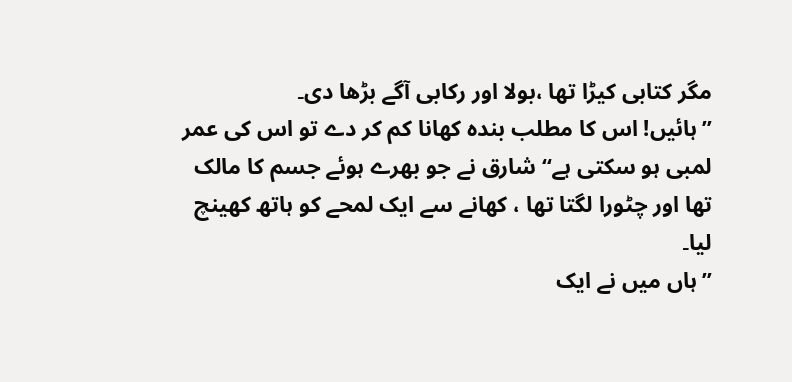مگر کتابی کیڑا تھا ،بولا اور رکابی آگے بڑھا دی۔
’’ہائیں! اس کا مطلب بندہ کھانا کم کر دے تو اس کی عمر لمبی ہو سکتی ہے‘‘ شارق نے جو بھرے ہوئے جسم کا مالک تھا اور چٹورا لگتا تھا ، کھانے سے ایک لمحے کو ہاتھ کھینچ لیا۔
’’ہاں میں نے ایک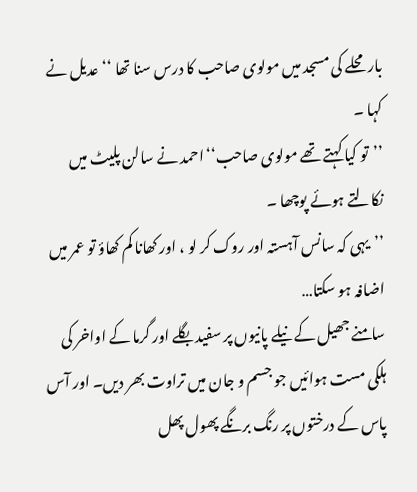بار محلے کی مسجد میں مولوی صاحب کا درس سنا تھا ‘‘ عدیل نے کہا ۔
’’تو کیا کہتے تھے مولوی صاحب‘‘احمد نے سالن پلیٹ میں نکالتے ہوئے پوچھا ۔
’’یہی کہ سانس آہستہ اور روک کر لو ، اور کھانا کم کھاؤ تو عمر میں اضافہ ہو سکتا…
سامنے جھیل کے نیلے پانیوں پر سفید بگلے اور گرما کے اواخر کی ہلکی مست ہوائیں جو جسم و جان میں تراوت بھر دیں۔ اور آس پاس کے درختوں پر رنگ برنگے پھول پھل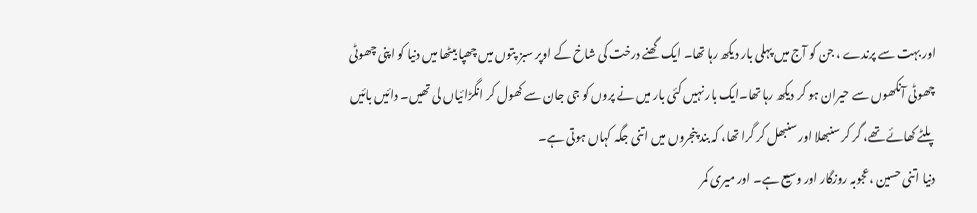اور بہت سے پرندے ، جن کو آج میں پہلی بار دیکھ رہا تھا۔ ایک گھنے درخت کی شاخ کے اوپر سبز پتوں میں چھپا بیٹھا میں دنیا کو اپنی چھوٹی چھوٹی آنکھوں سے حیران ہو کر دیکھ رہا تھا۔ایک بار نہیں کئی بار میں نے پروں کو جی جان سے کھول کر انگڑائیاں لی تھیں۔ دائیں بائیں پلٹے کھائے تھے، گر کر سنبھلا اور سنبھل کر گرا تھا، کہ بند پنجروں میں اتنی جگہ کہاں ہوتی ہے۔
دنیا اتنی حسین ،عجوبہ روزگار اور وسیع ہے۔ اور میری کمر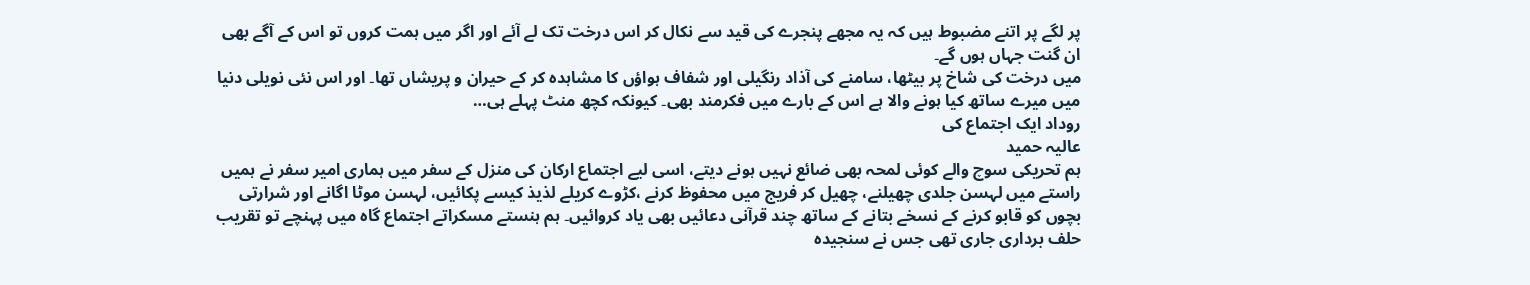پر لگے پر اتنے مضبوط ہیں کہ یہ مجھے پنجرے کی قید سے نکال کر اس درخت تک لے آئے اور اگر میں ہمت کروں تو اس کے آگے بھی ان گنت جہاں ہوں گے۔
میں درخت کی شاخ پر بیٹھا، سامنے کی آذاد رنگیلی اور شفاف ہواؤں کا مشاہدہ کر کے حیران و پریشاں تھا۔ اور اس نئی نویلی دنیا میں میرے ساتھ کیا ہونے والا ہے اس کے بارے میں فکرمند بھی۔ کیونکہ کچھ منٹ پہلے ہی…
روداد ایک اجتماع کی
عالیہ حمید
ہم تحریکی سوچ والے کوئی لمحہ بھی ضائع نہیں ہونے دیتے، اسی لیے اجتماع ارکان کی منزل کے سفر میں ہماری امیر سفر نے ہمیں راستے میں لہسن جلدی چھیلنے، چھیل کر فریج میں محفوظ کرنے ،کڑوے کریلے لذیذ کیسے پکائیں، لہسن موٹا اگانے اور شرارتی بچوں کو قابو کرنے کے نسخے بتانے کے ساتھ چند قرآنی دعائیں بھی یاد کروائیں۔ ہم ہنستے مسکراتے اجتماع گاہ میں پہنچے تو تقریب حلف برداری جاری تھی جس نے سنجیدہ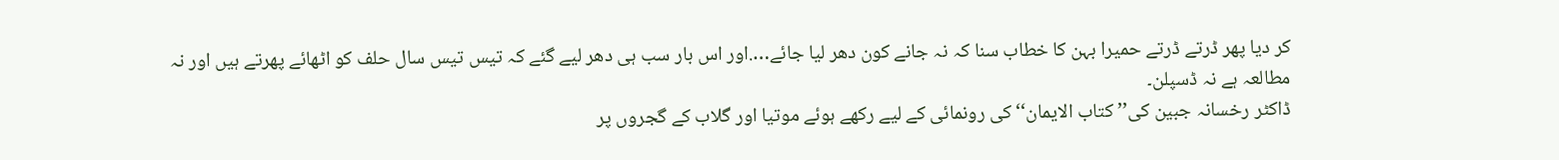کر دیا پھر ڈرتے ڈرتے حمیرا بہن کا خطاب سنا کہ نہ جانے کون دھر لیا جائے….اور اس بار سب ہی دھر لیے گئے کہ تیس تیس سال حلف کو اٹھائے پھرتے ہیں اور نہ مطالعہ ہے نہ ڈسپلن۔
ڈاکٹر رخسانہ جبین کی’’ کتاب الایمان‘‘ کی رونمائی کے لیے رکھے ہوئے موتیا اور گلاب کے گجروں پر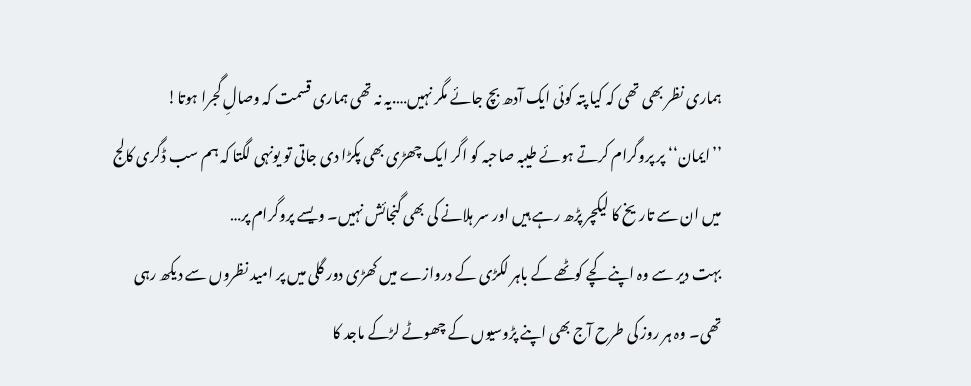ہماری نظر بھی تھی کہ کیا پتہ کوئی ایک آدھ بچ جائے مگر نہیں….یہ نہ تھی ہماری قسمت کہ وصالِ گجرا ہوتا!
’’ایمان‘‘ پر پروگرام کرتے ہوئے طیبہ صاحبہ کو اگر ایک چھڑی بھی پکڑا دی جاتی تو یونہی لگتا کہ ہم سب ڈگری کالج میں ان سے تاریخ کا لیکچر پڑھ رہے ہیں اور سر ہلانے کی بھی گنجائش نہیں۔ ویسے پروگرام پر…
بہت دیر سے وہ اپنے کچے کوٹھے کے باہر لکڑی کے دروازے میں کھڑی دور گلی میں پر امید نظروں سے دیکھ رہی تھی۔ وہ ہر روز کی طرح آج بھی اپنے پڑوسیوں کے چھوٹے لڑکے ماجد کا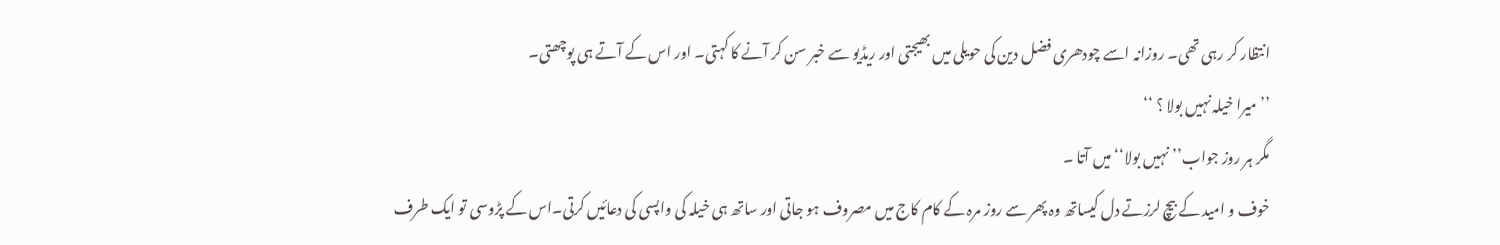انتظار کر رہی تھی۔ روزانہ اسے چودھری فضل دین کی حویلی میں بھیجتی اور ریڈیو سے خبر سن کر آنے کا کہتی۔ اور اس کے آتے ہی پوچھتی۔
’’میرا خیلہ نہیں بولا ؟ ‘‘
مگر ہر روز جواب’’ نہیں بولا‘‘ میں آتا ۔
خوف و امید کے بیچ لرزتے دل کیساتھ وہ پھر سے روز مرہ کے کام کاج میں مصروف ہو جاتی اور ساتھ ہی خیلہ کی واپسی کی دعائیں کرتی۔اس کے پڑوسی تو ایک طرف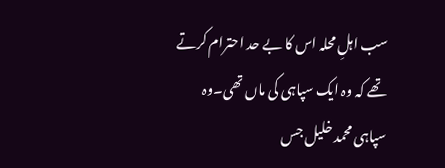سب اہلِ محلہ اس کا بے حد احترام کرتے تھے کہ وہ ایک سپاہی کی ماں تھی۔وہ سپاہی محمد خلیل جس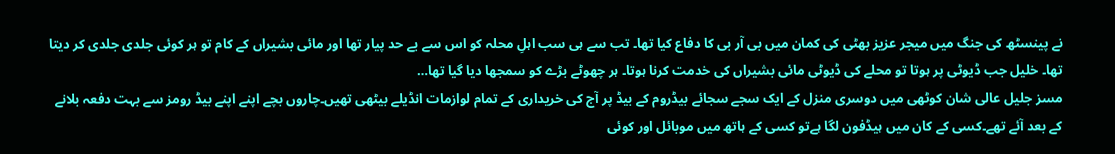نے پینسٹھ کی جنگ میں میجر عزیز بھٹی کی کمان میں بی آر بی کا دفاع کیا تھا۔ تب سے ہی سب اہلِ محلہ کو اس سے بے حد پیار تھا اور مائی بشیراں کے کام تو ہر کوئی جلدی جلدی کر دیتا تھا۔ خلیل جب ڈیوٹی پر ہوتا تو محلے کی ڈیوٹی مائی بشیراں کی خدمت کرنا ہوتا۔ ہر چھوٹے بڑے کو سمجھا دیا گیا تھا…
مسز جلیل عالی شان کوٹھی میں دوسری منزل کے ایک سجے سجائے بیڈروم کے بیڈ پر آج کی خریداری کے تمام لوازمات انڈیلے بیٹھی تھیں۔چاروں بچے اپنے اپنے بیڈ رومز سے بہت دفعہ بلانے کے بعد آئے تھے۔کسی کے کان میں ہیڈفون لگا ہےتو کسی کے ہاتھ میں موبائل اور کوئی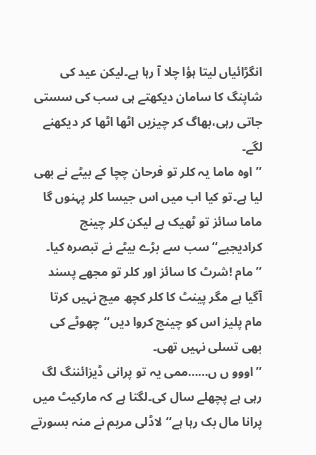انگڑائیاں لیتا ہؤا چلا آ رہا ہے۔لیکن عید کی شاپنگ کا سامان دیکھتے ہی سب کی سستی جاتی رہی،بھاگ کر چیزیں اٹھا اٹھا کر دیکھنے لگے۔
’’اوہ ماما یہ کلر تو فرحان چچا کے بیٹے نے بھی لیا ہے۔تو کیا اب میں اس جیسا کلر پہنوں گا ماما سائز تو ٹھیک ہے لیکن کلر چینج کرادیجیے‘‘ سب سے بڑے بیٹے نے تبصرہ کیا۔
’’مام !شرٹ کا سائز اور کلر تو مجھے پسند آگیا ہے مگر پینٹ کا کلر کچھ میچ نہیں کرتا مام پلیز اس کو چینج کروا دیں‘‘چھوٹے کی بھی تسلی نہیں تھی۔
’’اووو ں ں……ممی یہ تو پرانی ڈیزائننگ لگ رہی ہے پچھلے سال کی۔لگتا ہے کہ مارکیٹ میں پرانا مال بک رہا ہے‘‘لاڈلی مریم نے منہ بسورتے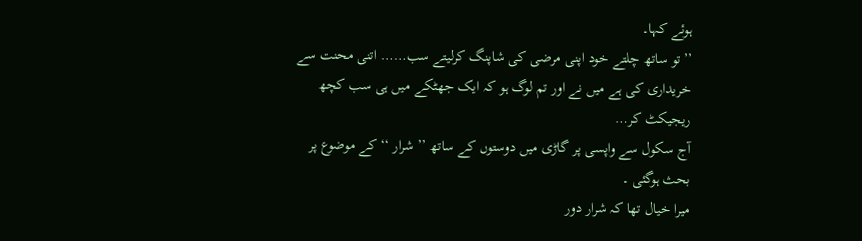ہوئے کہا۔
’’تو ساتھ چلتے خود اپنی مرضی کی شاپنگ کرلیتے سب…… اتنی محنت سے خریداری کی ہے میں نے اور تم لوگ ہو کہ ایک جھٹکے میں ہی سب کچھ ریجیکٹ کر…
آج سکول سے واپسی پر گاڑی میں دوستوں کے ساتھ ’’ شرار ‘‘ کے موضوع پر بحث ہوگئی ۔
میرا خیال تھا کہ شرار دور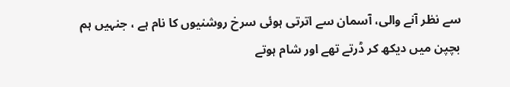سے نظر آنے والی، آسمان سے اترتی ہوئی سرخ روشنیوں کا نام ہے ، جنہیں ہم بچپن میں دیکھ کر ڈرتے تھے اور شام ہوتے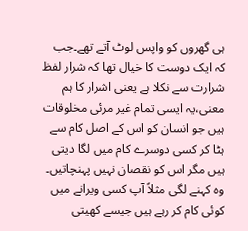ہی گھروں کو واپس لوٹ آتے تھے۔جب کہ ایک دوست کا خیال تھا کہ شرار لفظ شرارت سے نکلا ہے یعنی اشرار کا ہم معنی،یہ ایسی تمام غیر مرئی مخلوقات ہیں جو انسان کو اس کے اصل کام سے ہٹا کر کسی دوسرے کام میں لگا دیتی ہیں مگر اس کو نقصان نہیں پہنچاتیں۔ وہ کہنے لگی مثلاً آپ کسی ویرانے میں کوئی کام کر رہے ہیں جیسے کھیتی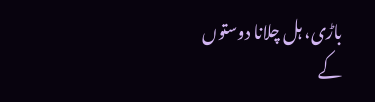باڑی، ہل چلانا دوستوں کے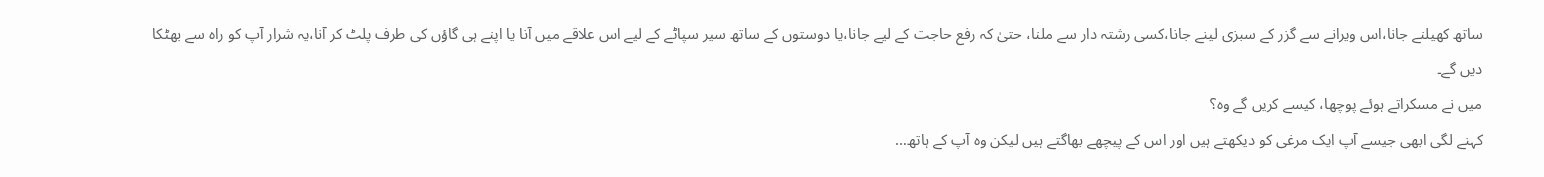ساتھ کھیلنے جانا،اس ویرانے سے گزر کے سبزی لینے جانا،کسی رشتہ دار سے ملنا، حتیٰ کہ رفع حاجت کے لیے جانا،یا دوستوں کے ساتھ سیر سپاٹے کے لیے اس علاقے میں آنا یا اپنے ہی گاؤں کی طرف پلٹ کر آنا،یہ شرار آپ کو راہ سے بھٹکا دیں گے۔
میں نے مسکراتے ہوئے پوچھا، کیسے کریں گے وہ؟
کہنے لگی ابھی جیسے آپ ایک مرغی کو دیکھتے ہیں اور اس کے پیچھے بھاگتے ہیں لیکن وہ آپ کے ہاتھ…